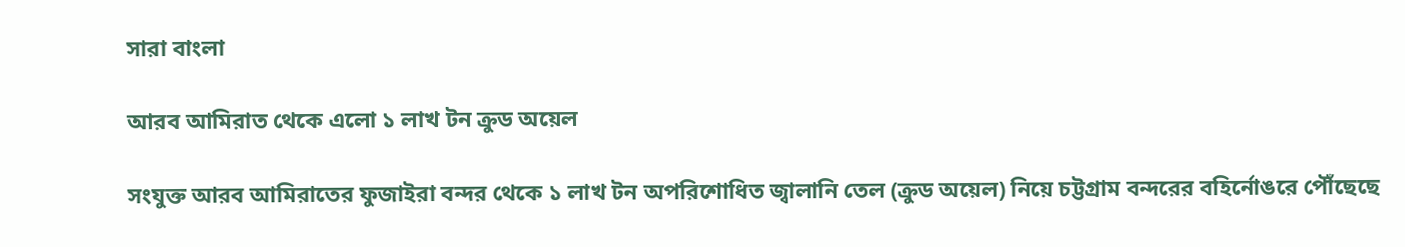সারা বাংলা

আরব আমিরাত থেকে এলো ১ লাখ টন ক্রুড অয়েল

সংযুক্ত আরব আমিরাতের ফুজাইরা বন্দর থেকে ১ লাখ টন অপরিশোধিত জ্বালানি তেল (ক্রুড অয়েল) নিয়ে চট্টগ্রাম বন্দরের বহির্নোঙরে পৌঁছেছে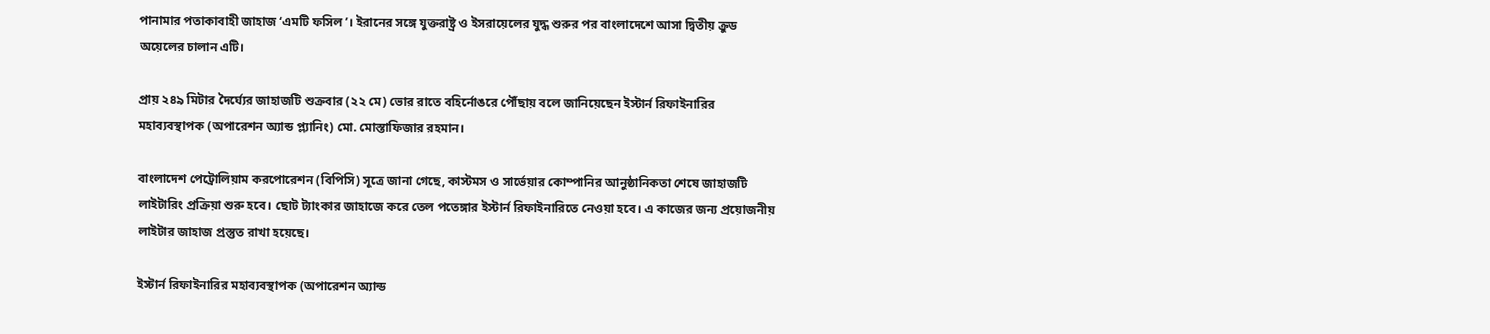পানামার পতাকাবাহী জাহাজ ‘এমটি ফসিল’। ইরানের সঙ্গে যুক্তরাষ্ট্র ও ইসরায়েলের যুদ্ধ শুরুর পর বাংলাদেশে আসা দ্বিতীয় ক্রুড অয়েলের চালান এটি।

প্রায় ২৪৯ মিটার দৈর্ঘ্যের জাহাজটি শুক্রবার (২২ মে) ভোর রাতে বহির্নোঙরে পৌঁছায় বলে জানিয়েছেন ইস্টার্ন রিফাইনারির মহাব্যবস্থাপক (অপারেশন অ্যান্ড প্ল্যানিং) মো. মোস্তাফিজার রহমান।

বাংলাদেশ পেট্রোলিয়াম করপোরেশন (বিপিসি) সূত্রে জানা গেছে, কাস্টমস ও সার্ভেয়ার কোম্পানির আনুষ্ঠানিকতা শেষে জাহাজটি লাইটারিং প্রক্রিয়া শুরু হবে। ছোট ট্যাংকার জাহাজে করে তেল পতেঙ্গার ইস্টার্ন রিফাইনারিতে নেওয়া হবে। এ কাজের জন্য প্রয়োজনীয় লাইটার জাহাজ প্রস্তুত রাখা হয়েছে।

ইস্টার্ন রিফাইনারির মহাব্যবস্থাপক (অপারেশন অ্যান্ড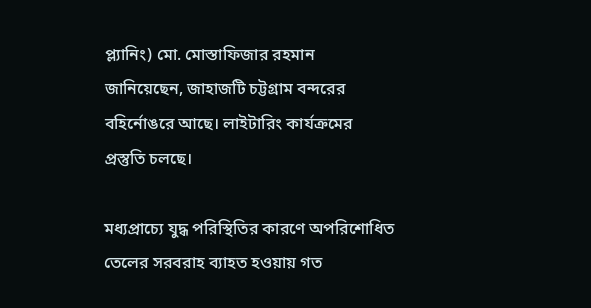প্ল্যানিং) মো. মোস্তাফিজার রহমান জানিয়েছেন, জাহাজটি চট্টগ্রাম বন্দরের বহির্নোঙরে আছে। লাইটারিং কার্যক্রমের প্রস্তুতি চলছে।

মধ্যপ্রাচ্যে যুদ্ধ পরিস্থিতির কারণে অপরিশোধিত তেলের সরবরাহ ব্যাহত হওয়ায় গত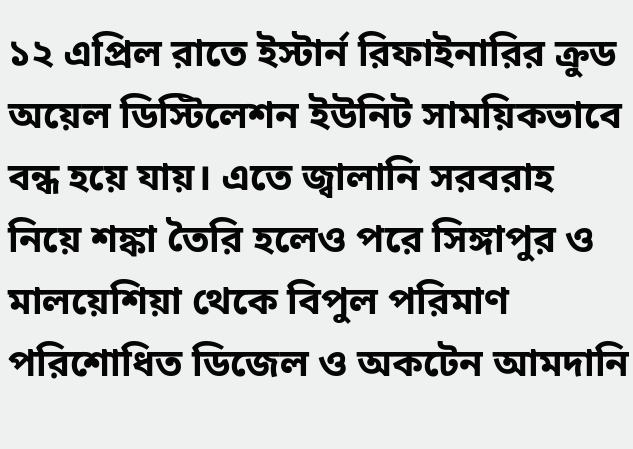১২ এপ্রিল রাতে ইস্টার্ন রিফাইনারির ক্রুড অয়েল ডিস্টিলেশন ইউনিট সাময়িকভাবে বন্ধ হয়ে যায়। এতে জ্বালানি সরবরাহ নিয়ে শঙ্কা তৈরি হলেও পরে সিঙ্গাপুর ও মালয়েশিয়া থেকে বিপুল পরিমাণ পরিশোধিত ডিজেল ও অকটেন আমদানি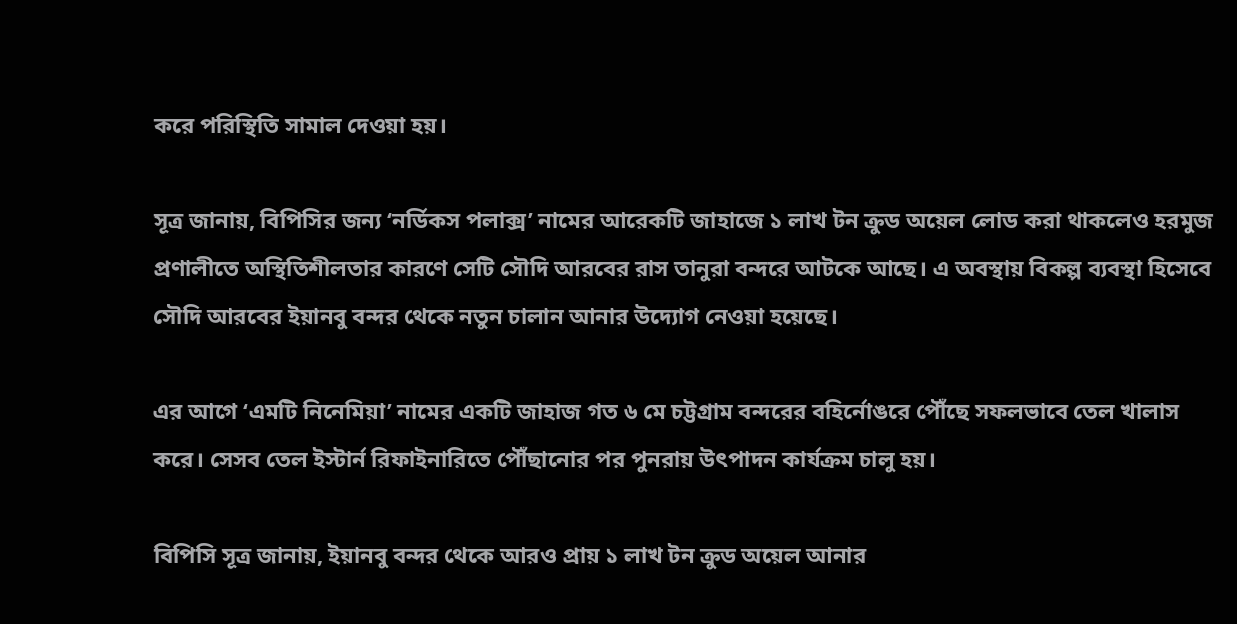করে পরিস্থিতি সামাল দেওয়া হয়।

সূত্র জানায়, বিপিসির জন্য ‘নর্ডিকস পলাক্স’ নামের আরেকটি জাহাজে ১ লাখ টন ক্রুড অয়েল লোড করা থাকলেও হরমুজ প্রণালীতে অস্থিতিশীলতার কারণে সেটি সৌদি আরবের রাস তানুরা বন্দরে আটকে আছে। এ অবস্থায় বিকল্প ব্যবস্থা হিসেবে সৌদি আরবের ইয়ানবু বন্দর থেকে নতুন চালান আনার উদ্যোগ নেওয়া হয়েছে।

এর আগে ‘এমটি নিনেমিয়া’ নামের একটি জাহাজ গত ৬ মে চট্টগ্রাম বন্দরের বহির্নোঙরে পৌঁছে সফলভাবে তেল খালাস করে। সেসব তেল ইস্টার্ন রিফাইনারিতে পৌঁছানোর পর পুনরায় উৎপাদন কার্যক্রম চালু হয়।

বিপিসি সূত্র জানায়, ইয়ানবু বন্দর থেকে আরও প্রায় ১ লাখ টন ক্রুড অয়েল আনার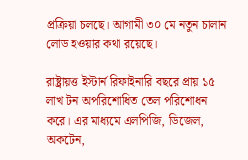প্রক্রিয়া চলছে। আগামী ৩০ মে নতুন চালান লোড হওয়ার কথা রয়েছে।

রাষ্ট্রায়ত্ত ইস্টার্ন রিফাইনারি বছরে প্রায় ১৫ লাখ টন অপরিশোধিত তেল পরিশোধন করে। এর মাধ্যমে এলপিজি, ডিজেল, অকটেন,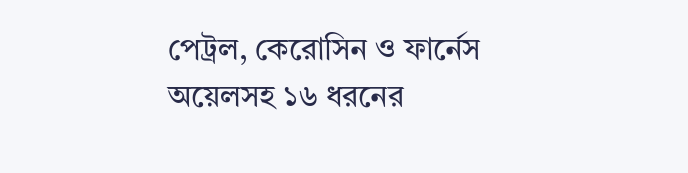পেট্রল, কেরোসিন ও ফার্নেস অয়েলসহ ১৬ ধরনের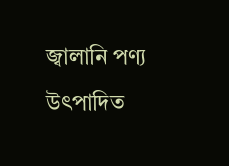জ্বালানি পণ্য উৎপাদিত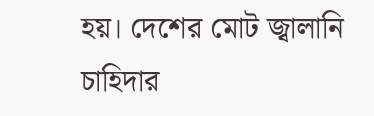হয়। দেশের মোট জ্বালানি চাহিদার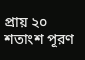প্রায় ২০ শতাংশ পূরণ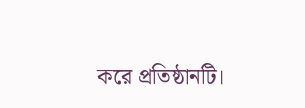করে প্রতিষ্ঠানটি।